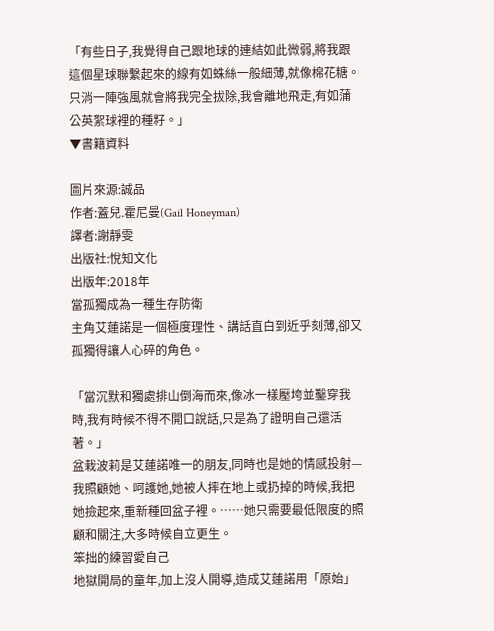「有些日子,我覺得自己跟地球的連結如此微弱,將我跟這個星球聯繫起來的線有如蛛絲一般細薄,就像棉花糖。只消一陣強風就會將我完全拔除,我會離地飛走,有如蒲公英絮球裡的種籽。」
▼書籍資料

圖片來源:誠品
作者:蓋兒.霍尼曼(Gail Honeyman)
譯者:謝靜雯
出版社:悅知文化
出版年:2018年
當孤獨成為一種生存防衛
主角艾蓮諾是一個極度理性、講話直白到近乎刻薄,卻又孤獨得讓人心碎的角色。

「當沉默和獨處排山倒海而來,像冰一樣壓垮並鑿穿我時,我有時候不得不開口說話,只是為了證明自己還活著。」
盆栽波莉是艾蓮諾唯一的朋友,同時也是她的情感投射—我照顧她、呵護她,她被人摔在地上或扔掉的時候,我把她撿起來,重新種回盆子裡。……她只需要最低限度的照顧和關注,大多時候自立更生。
笨拙的練習愛自己
地獄開局的童年,加上沒人開導,造成艾蓮諾用「原始」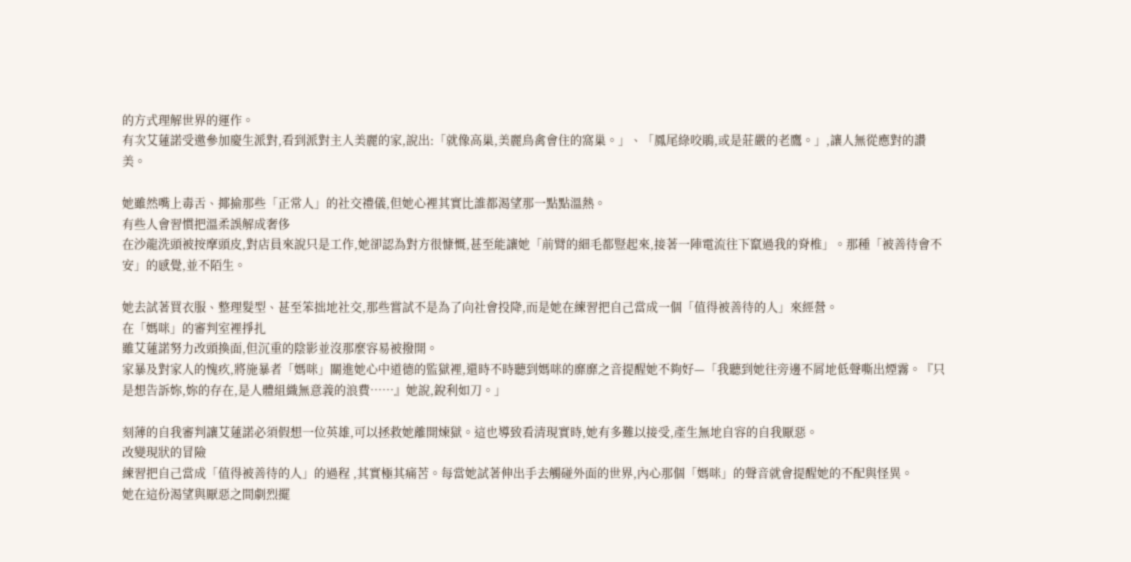的方式理解世界的運作。
有次艾蓮諾受邀參加慶生派對,看到派對主人美麗的家,說出:「就像高巢,美麗鳥禽會住的窩巢。」、「鳳尾綠咬鵑,或是莊嚴的老鷹。」,讓人無從應對的讚美。

她雖然嘴上毒舌、揶揄那些「正常人」的社交禮儀,但她心裡其實比誰都渴望那一點點溫熱。
有些人會習慣把溫柔誤解成奢侈
在沙龍洗頭被按摩頭皮,對店員來說只是工作,她卻認為對方很慷慨,甚至能讓她「前臂的細毛都豎起來,接著一陣電流往下竄過我的脊椎」。那種「被善待會不安」的感覺,並不陌生。

她去試著買衣服、整理髮型、甚至笨拙地社交,那些嘗試不是為了向社會投降,而是她在練習把自己當成一個「值得被善待的人」來經營。
在「媽咪」的審判室裡掙扎
雖艾蓮諾努力改頭換面,但沉重的陰影並沒那麼容易被撥開。
家暴及對家人的愧疚,將施暴者「媽咪」關進她心中道德的監獄裡,還時不時聽到媽咪的靡靡之音提醒她不夠好—「我聽到她往旁邊不屑地低聲嘶出煙霧。『只是想告訴妳,妳的存在,是人體組織無意義的浪費……』她說,銳利如刀。」

刻薄的自我審判讓艾蓮諾必須假想一位英雄,可以拯救她離開煉獄。這也導致看清現實時,她有多難以接受,產生無地自容的自我厭惡。
改變現狀的冒險
練習把自己當成「值得被善待的人」的過程 ,其實極其痛苦。每當她試著伸出手去觸碰外面的世界,內心那個「媽咪」的聲音就會提醒她的不配與怪異。
她在這份渴望與厭惡之間劇烈擺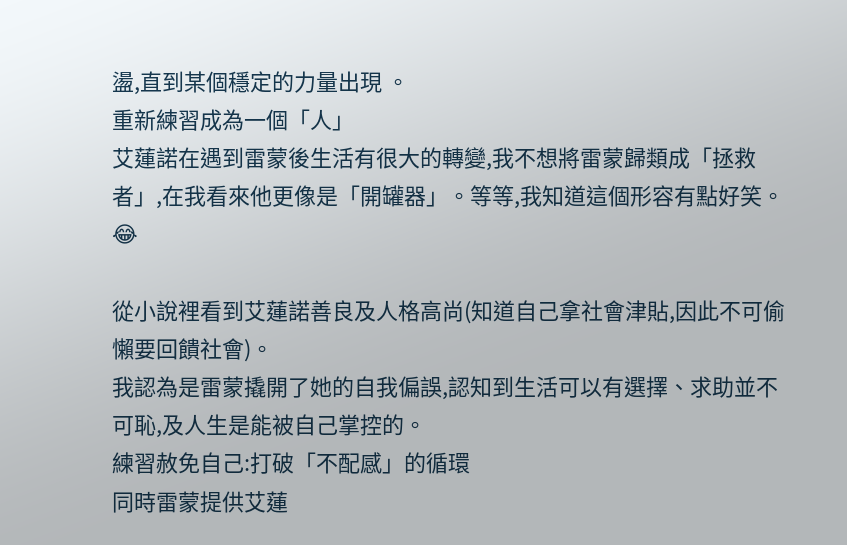盪,直到某個穩定的力量出現 。
重新練習成為一個「人」
艾蓮諾在遇到雷蒙後生活有很大的轉變,我不想將雷蒙歸類成「拯救者」,在我看來他更像是「開罐器」。等等,我知道這個形容有點好笑。😂

從小說裡看到艾蓮諾善良及人格高尚(知道自己拿社會津貼,因此不可偷懶要回饋社會)。
我認為是雷蒙撬開了她的自我偏誤,認知到生活可以有選擇、求助並不可恥,及人生是能被自己掌控的。
練習赦免自己:打破「不配感」的循環
同時雷蒙提供艾蓮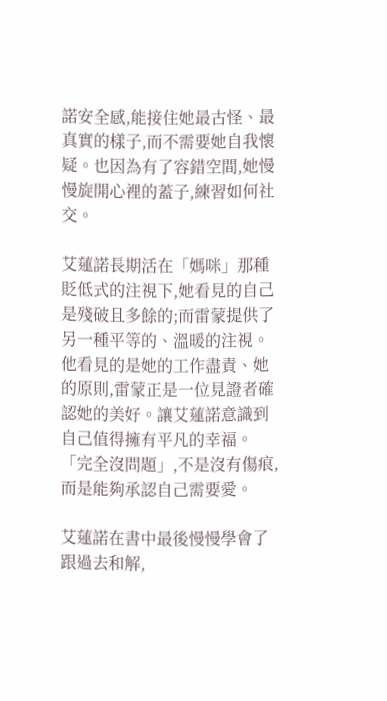諾安全感,能接住她最古怪、最真實的樣子,而不需要她自我懷疑。也因為有了容錯空間,她慢慢旋開心裡的蓋子,練習如何社交。

艾蓮諾長期活在「媽咪」那種貶低式的注視下,她看見的自己是殘破且多餘的;而雷蒙提供了另一種平等的、溫暖的注視。
他看見的是她的工作盡責、她的原則,雷蒙正是一位見證者確認她的美好。讓艾蓮諾意識到自己值得擁有平凡的幸福。
「完全沒問題」,不是沒有傷痕,而是能夠承認自己需要愛。

艾蓮諾在書中最後慢慢學會了跟過去和解,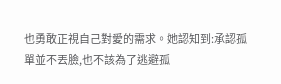也勇敢正視自己對愛的需求。她認知到:承認孤單並不丟臉,也不該為了逃避孤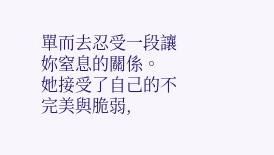單而去忍受一段讓妳窒息的關係。
她接受了自己的不完美與脆弱,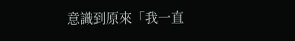意識到原來「我一直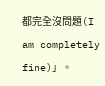都完全沒問題(I am completely fine)」。